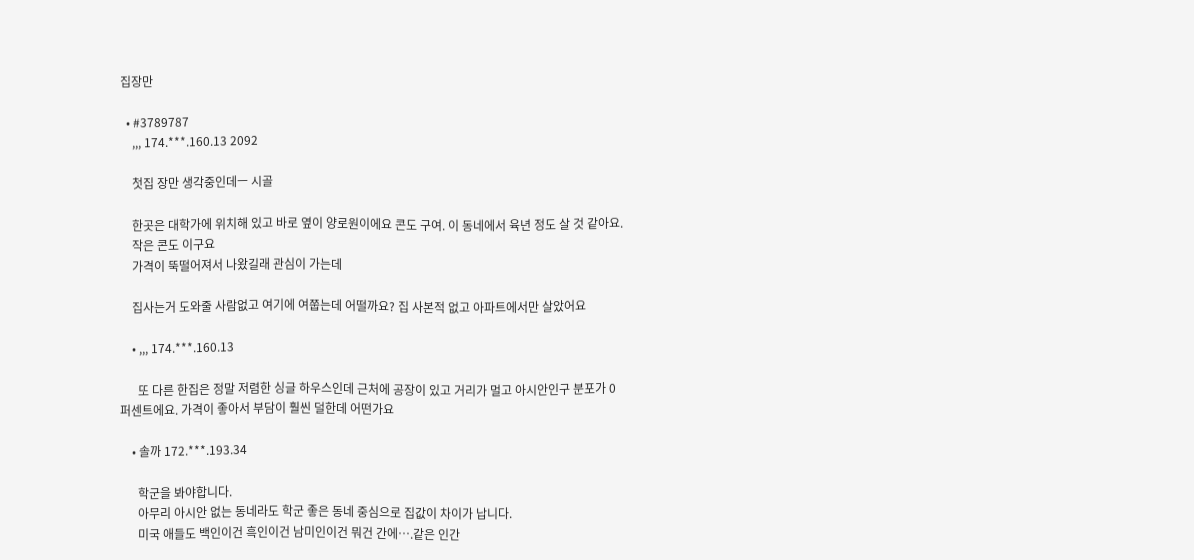집장만

  • #3789787
    ,,, 174.***.160.13 2092

    첫집 장만 생각중인데ㅡ 시골

    한곳은 대학가에 위치해 있고 바로 옆이 양로원이에요 콘도 구여. 이 동네에서 육년 정도 살 것 같아요.
    작은 콘도 이구요
    가격이 뚝떨어져서 나왔길래 관심이 가는데

    집사는거 도와줄 사람없고 여기에 여쭙는데 어떨까요? 집 사본적 없고 아파트에서만 살았어요

    • ,,, 174.***.160.13

      또 다른 한집은 정말 저렴한 싱글 하우스인데 근처에 공장이 있고 거리가 멀고 아시안인구 분포가 0 퍼센트에요. 가격이 좋아서 부담이 훨씬 덜한데 어떤가요

    • 솔까 172.***.193.34

      학군을 봐야합니다.
      아무리 아시안 없는 동네라도 학군 좋은 동네 중심으로 집값이 차이가 납니다.
      미국 애들도 백인이건 흑인이건 남미인이건 뭐건 간에….같은 인간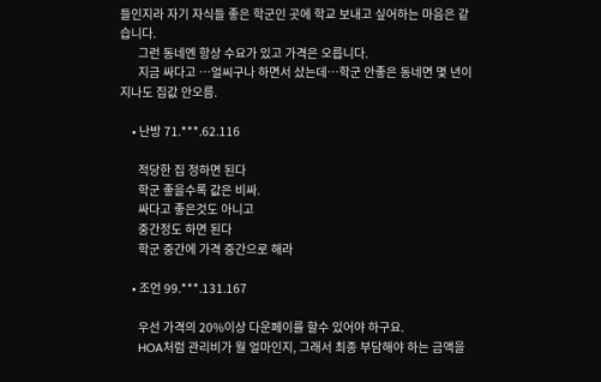들인지라 자기 자식들 좋은 학군인 곳에 학교 보내고 싶어하는 마음은 같습니다.
      그런 동네엔 항상 수요가 있고 가격은 오릅니다.
      지금 싸다고 …얼씨구나 하면서 샀는데…학군 안좋은 동네면 몇 년이 지나도 집값 안오름.

    • 난방 71.***.62.116

      적당한 집 정하면 된다
      학군 좋을수록 값은 비싸.
      싸다고 좋은것도 아니고
      중간정도 하면 된다
      학군 중간에 가격 중간으로 해라

    • 조언 99.***.131.167

      우선 가격의 20%이상 다운페이를 할수 있어야 하구요.
      HOA처럼 관리비가 월 얼마인지, 그래서 최종 부담해야 하는 금액을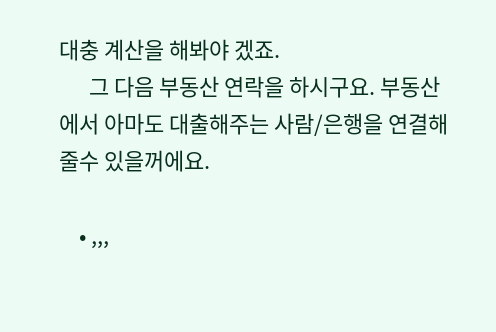대충 계산을 해봐야 겠죠.
      그 다음 부동산 연락을 하시구요. 부동산에서 아마도 대출해주는 사람/은행을 연결해줄수 있을꺼에요.

    • ,,,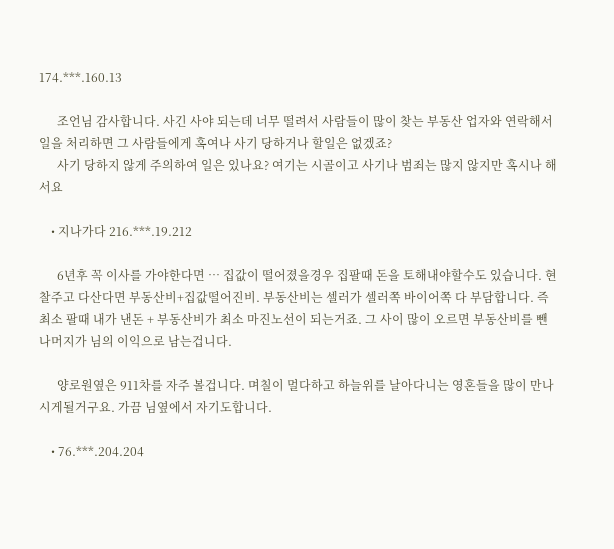174.***.160.13

      조언님 감사합니다. 사긴 사야 되는데 너무 떨려서 사람들이 많이 찾는 부동산 업자와 연락해서 일을 처리하면 그 사람들에게 혹여나 사기 당하거나 할일은 없겠죠?
      사기 당하지 않게 주의하여 일은 있나요? 여기는 시골이고 사기나 범죄는 많지 않지만 혹시나 해서요

    • 지나가다 216.***.19.212

      6년후 꼭 이사를 가야한다면 … 집값이 떨어졌을경우 집팔때 돈을 토해내야할수도 있습니다. 현찰주고 다산다면 부동산비+집값떨어진비. 부동산비는 셀러가 셀러쪽 바이어쪽 다 부담합니다. 즉 최소 팔때 내가 낸돈 + 부동산비가 최소 마진노선이 되는거죠. 그 사이 많이 오르면 부동산비를 뺀 나머지가 님의 이익으로 남는겁니다.

      양로원옆은 911차를 자주 볼겁니다. 며칠이 멀다하고 하늘위를 날아다니는 영혼들을 많이 만나시게될거구요. 가끔 님옆에서 자기도합니다.

    • 76.***.204.204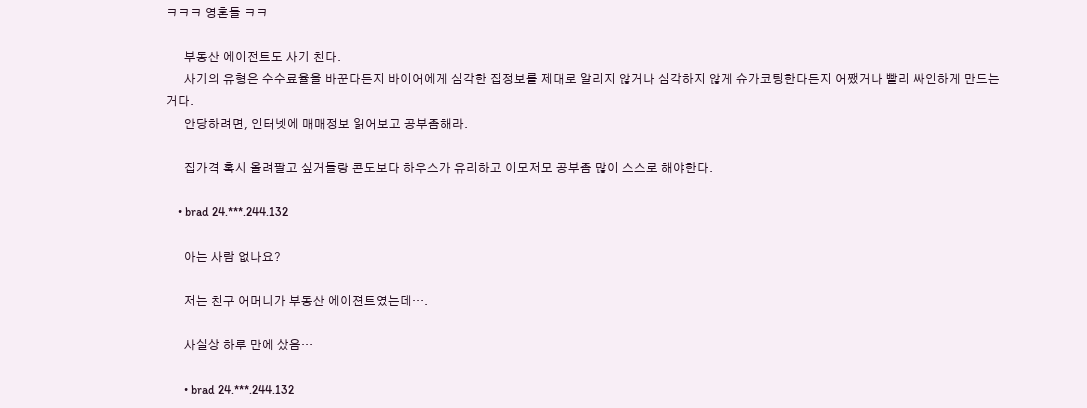ㅋㅋㅋ 영혼들 ㅋㅋ

      부동산 에이전트도 사기 친다.
      사기의 유형은 수수료율을 바꾼다든지 바이어에게 심각한 집정보를 제대로 알리지 않거나 심각하지 않게 슈가코팅한다든지 어쨌거나 빨리 싸인하게 만드는거다.
      안당하려면, 인터넷에 매매정보 읽어보고 공부좀해라.

      집가격 혹시 올려팔고 싶거들랑 콘도보다 하우스가 유리하고 이모저모 공부좀 많이 스스로 해야한다.

    • brad 24.***.244.132

      아는 사람 없나요?

      저는 친구 어머니가 부동산 에이젼트였는데….

      사실상 하루 만에 샀음…

      • brad 24.***.244.132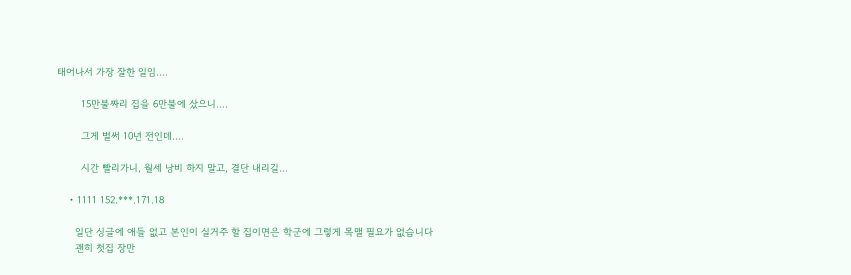태어나서 가장 잘한 일임….

        15만불짜리 집을 6만불에 샀으니….

        그게 벌써 10년 전인데….

        시간 빨리가니, 월세 낭비 하지 말고, 결단 내리길…

    • 1111 152.***.171.18

      일단 싱글에 애들 없고 본인이 실거주 할 집이면은 학군에 그렇게 목맬 필요가 없습니다
      괜히 첫집 장만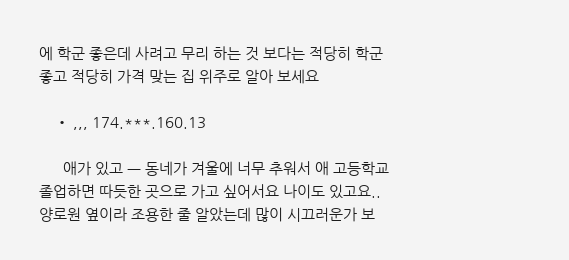에 학군 좋은데 사려고 무리 하는 것 보다는 적당히 학군 좋고 적당히 가격 맞는 집 위주로 알아 보세요

    • ,,, 174.***.160.13

      애가 있고 ㅡ 동네가 겨울에 너무 추워서 애 고등학교 졸업하면 따듯한 곳으로 가고 싶어서요 나이도 있고요.. 양로원 옆이라 조용한 줄 알았는데 많이 시끄러운가 보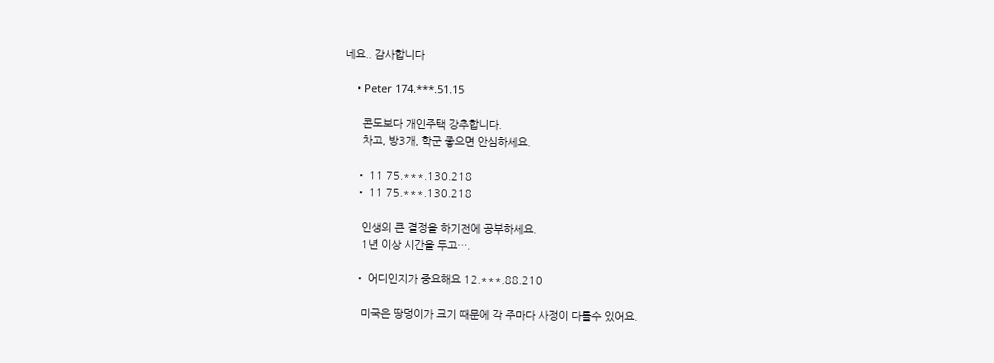네요.. 감사합니다

    • Peter 174.***.51.15

      콘도보다 개인주택 강추합니다.
      차고, 방3개, 학군 좋으면 안심하세요.

    • 11 75.***.130.218
    • 11 75.***.130.218

      인생의 큰 결정을 하기전에 공부하세요.
      1년 이상 시간을 두고….

    • 어디인지가 중요해요 12.***.88.210

      미국은 땅덩이가 크기 때문에 각 주마다 사정이 다를수 있어요.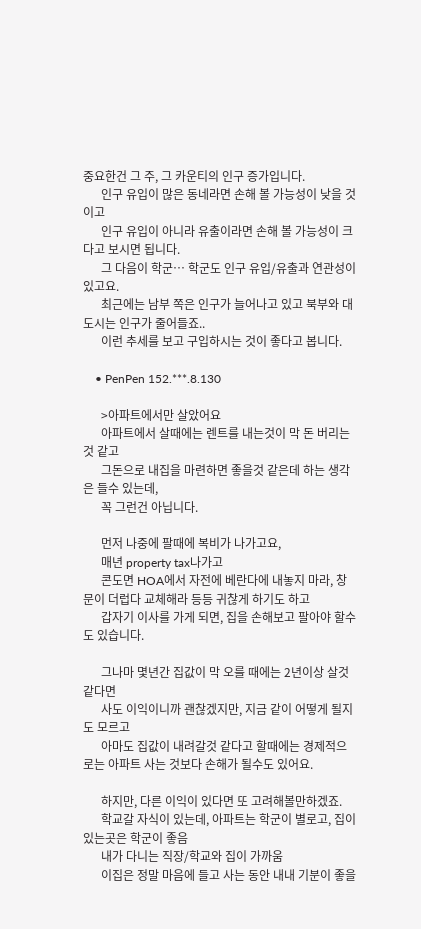중요한건 그 주, 그 카운티의 인구 증가입니다.
      인구 유입이 많은 동네라면 손해 볼 가능성이 낮을 것이고
      인구 유입이 아니라 유출이라면 손해 볼 가능성이 크다고 보시면 됩니다.
      그 다음이 학군… 학군도 인구 유입/유출과 연관성이 있고요.
      최근에는 남부 쪽은 인구가 늘어나고 있고 북부와 대도시는 인구가 줄어들죠..
      이런 추세를 보고 구입하시는 것이 좋다고 봅니다.

    • PenPen 152.***.8.130

      >아파트에서만 살았어요
      아파트에서 살때에는 렌트를 내는것이 막 돈 버리는 것 같고
      그돈으로 내집을 마련하면 좋을것 같은데 하는 생각은 들수 있는데,
      꼭 그런건 아닙니다.

      먼저 나중에 팔때에 복비가 나가고요,
      매년 property tax나가고
      콘도면 HOA에서 자전에 베란다에 내놓지 마라, 창문이 더럽다 교체해라 등등 귀찮게 하기도 하고
      갑자기 이사를 가게 되면, 집을 손해보고 팔아야 할수도 있습니다.

      그나마 몇년간 집값이 막 오를 때에는 2년이상 살것 같다면
      사도 이익이니까 괜찮겠지만, 지금 같이 어떻게 될지도 모르고
      아마도 집값이 내려갈것 같다고 할때에는 경제적으로는 아파트 사는 것보다 손해가 될수도 있어요.

      하지만, 다른 이익이 있다면 또 고려해볼만하겠죠.
      학교갈 자식이 있는데, 아파트는 학군이 별로고, 집이 있는곳은 학군이 좋음
      내가 다니는 직장/학교와 집이 가까움
      이집은 정말 마음에 들고 사는 동안 내내 기분이 좋을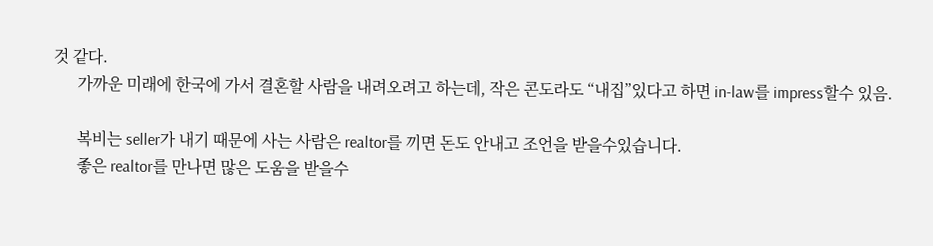것 같다.
      가까운 미래에 한국에 가서 결혼할 사람을 내려오려고 하는데, 작은 콘도라도 “내집”있다고 하면 in-law를 impress할수 있음.

      복비는 seller가 내기 때문에 사는 사람은 realtor를 끼면 돈도 안내고 조언을 받을수있습니다.
      좋은 realtor를 만나면 많은 도움을 받을수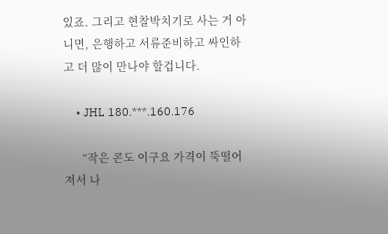있죠. 그리고 현찰박치기로 사는 거 아니면, 은행하고 서류준비하고 싸인하고 더 많이 만나야 할겁니다.

    • JHL 180.***.160.176

      “작은 콘도 이구요 가격이 뚝떨어져서 나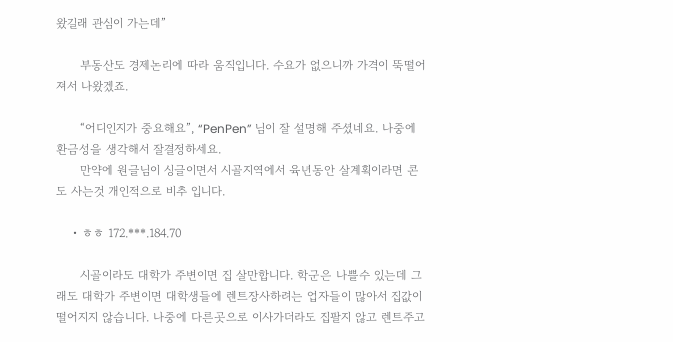왔길래 관심이 가는데”

      부동산도 경제논리에 따라 움직입니다. 수요가 없으니까 가격이 뚝떨어져서 나왔겠죠.

      “어디인지가 중요해요”, “PenPen” 님이 잘 설명해 주셨네요. 나중에 환금성을 생각해서 잘결정하세요.
      만약에 원글님이 싱글이면서 시골지역에서 육년동안 살계획이라면 콘도 사는것 개인적으로 비추 입니다.

    • ㅎㅎ 172.***.184.70

      시골이라도 대학가 주변이면 집 살만합니다. 학군은 나쁠수 있는데 그래도 대학가 주변이면 대학생들에 렌트장사하려는 업자들이 많아서 집값이 떨어지지 않습니다. 나중에 다른곳으로 이사가더라도 집팔지 않고 렌트주고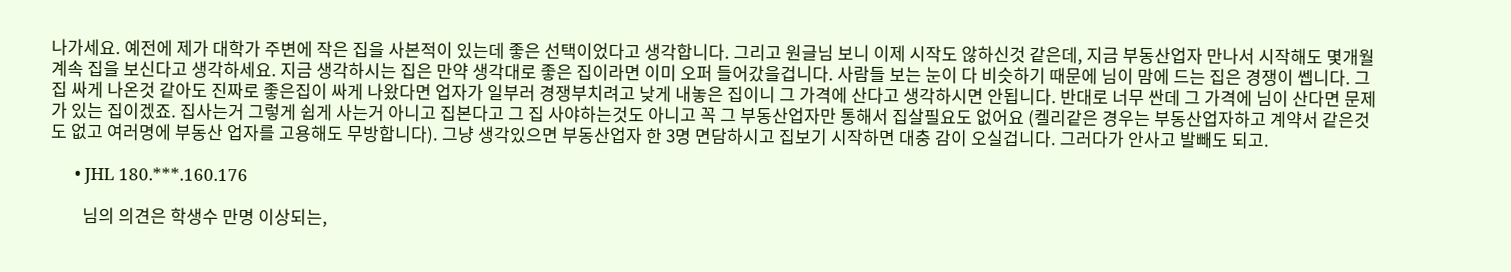나가세요. 예전에 제가 대학가 주변에 작은 집을 사본적이 있는데 좋은 선택이었다고 생각합니다. 그리고 원글님 보니 이제 시작도 않하신것 같은데, 지금 부동산업자 만나서 시작해도 몇개월 계속 집을 보신다고 생각하세요. 지금 생각하시는 집은 만약 생각대로 좋은 집이라면 이미 오퍼 들어갔을겁니다. 사람들 보는 눈이 다 비슷하기 때문에 님이 맘에 드는 집은 경쟁이 쎕니다. 그집 싸게 나온것 같아도 진짜로 좋은집이 싸게 나왔다면 업자가 일부러 경쟁부치려고 낮게 내놓은 집이니 그 가격에 산다고 생각하시면 안됩니다. 반대로 너무 싼데 그 가격에 님이 산다면 문제가 있는 집이겠죠. 집사는거 그렇게 쉽게 사는거 아니고 집본다고 그 집 사야하는것도 아니고 꼭 그 부동산업자만 통해서 집살필요도 없어요 (켈리같은 경우는 부동산업자하고 계약서 같은것도 없고 여러명에 부동산 업자를 고용해도 무방합니다). 그냥 생각있으면 부동산업자 한 3명 면담하시고 집보기 시작하면 대충 감이 오실겁니다. 그러다가 안사고 발빼도 되고.

      • JHL 180.***.160.176

        님의 의견은 학생수 만명 이상되는,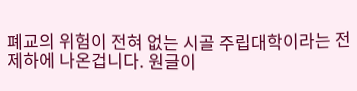폐교의 위험이 전혀 없는 시골 주립대학이라는 전제하에 나온겁니다. 원글이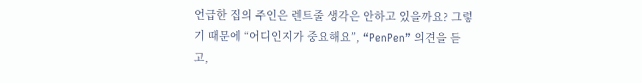언급한 집의 주인은 렌트줄 생각은 안하고 있을까요? 그렇기 때문에 “어디인지가 중요해요”, “PenPen” 의견을 듣고,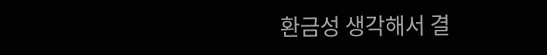환금성 생각해서 결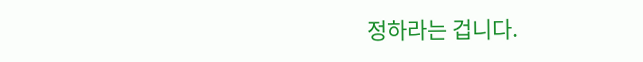정하라는 겁니다.